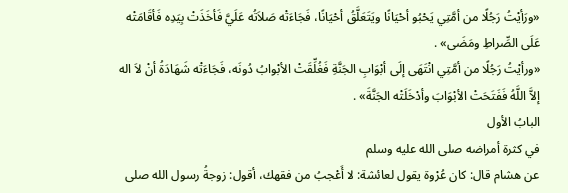«ورَأيْتُ رَجُلًا من أمَّتِي يَحْبُو أحْيَانًا ويَتَعَلَّقُ أحْيَانًا، فَجَاءَتْه صَلاَتُه عَلَيَّ فَأخَذَتْ بِيَدِه فَأقَامَتْه عَلَى الصِّراطِ ومَضَى» .
«ورأيْتُ رَجُلًا من أمَّتِي انْتَهَى إلَى أبْوَابِ الجَنَّةِ فَغُلِّقَتْ الأبْوابُ دُونَه، فَجَاءَتْه شَهَادَةُ أنْ لاَ اله إلاَّ اللَّهُ فَفَتَحَتْ الأبْوَابَ وأدْخَلَتْه الجَنَّةَ» .
البابُ الأول
في كثرة أمراضه صلى الله عليه وسلم
عن هشام قال: كان عُرْوة يقول لعائشة: لا أَعْجبُ من فقهك، أقول: زوجةُ رسول الله صلى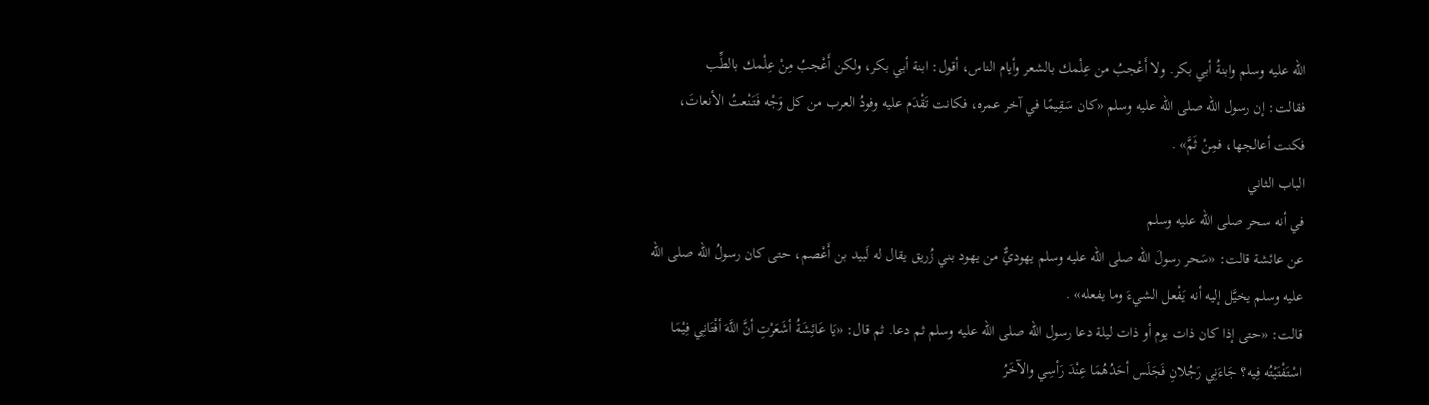الله عليه وسلم وابنةُ أبي بكر. ولا أَعْجبُ من عِلْمك بالشعر وأيام الناس، أقول: ابنة أبي بكر، ولكن أَعْجبُ مِنْ عِلْمك بالطِّب
فقالت: إن رسول الله صلى الله عليه وسلم «كان سَقِيمًا في آخر عمره، فكانت تَقْدَم عليه وفودُ العرب من كل وَجْه فَتَنْعتُ الأنعاتَ، فكنت أعالجها، فمِنْ ثَمَّ» .
الباب الثاني
في أنه سحر صلى الله عليه وسلم
عن عائشة قالت: «سَحر رسولَ الله صلى الله عليه وسلم يهوديٌّ من يهود بني زُريق يقال له لَبيد بن أَعْصم، حتى كان رسولُ الله صلى الله عليه وسلم يخيَّل إليه أنه يَفْعل الشيءَ وما يفعله» .
قالت: «حتى إذا كان ذات يوم أو ذات ليلة دعا رسول الله صلى الله عليه وسلم ثم دعا. ثم قال: «يَا عَائِشَةُ أشَعَرْتِ أنَّ اللَّهَ أفْتَانِي فِيْمَا اسْتَفْتَيْتُه فِيه؟ جَاءَنِي رَجُلانِ فَجَلَس أحَدُهُمَا عِنْدَ رَأسِي والآخَرُ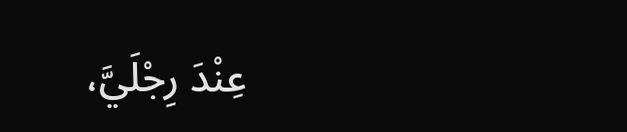عِنْدَ رِجْلَيَّ،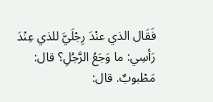فَقَال الذي عنْدَ رِجْلَيَّ للذي عِنْدَ رَأسِي: ما وَجَعُ الرَّجُلِ؟ قال: مَطْبوبٌ. قال: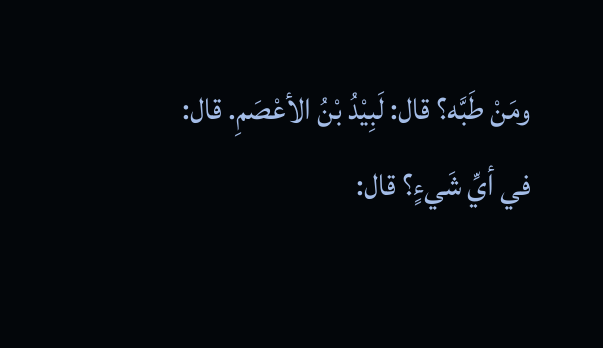ومَنْ طَبَّه؟ قال: لَبِيْدُ بْنُ الأعْصَمِ. قال: في أيِّ شَيءٍ؟ قال: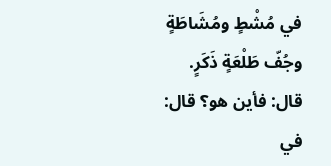في مُشْطٍ ومُشَاطَةٍ وجُفّ طَلْعَةٍ ذَكَرٍ. قال: فأين هو؟ قال: في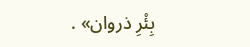بِئْرِ ذروان» .